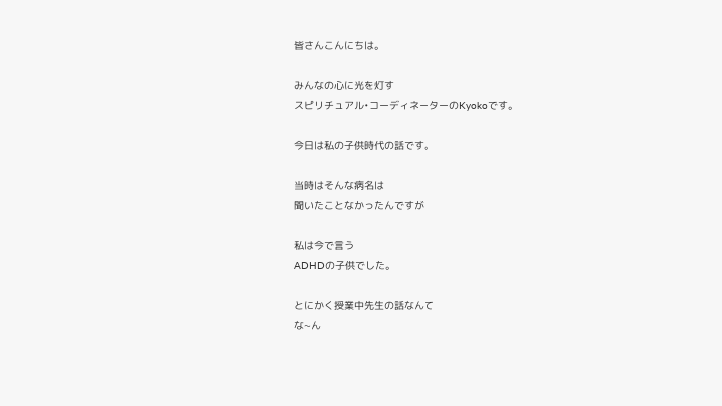皆さんこんにちは。

みんなの心に光を灯す
スピリチュアル•コーディネーターのKyokoです。

今日は私の子供時代の話です。

当時はそんな病名は
聞いたことなかったんですが

私は今で言う
ADHDの子供でした。

とにかく授業中先生の話なんて
な~ん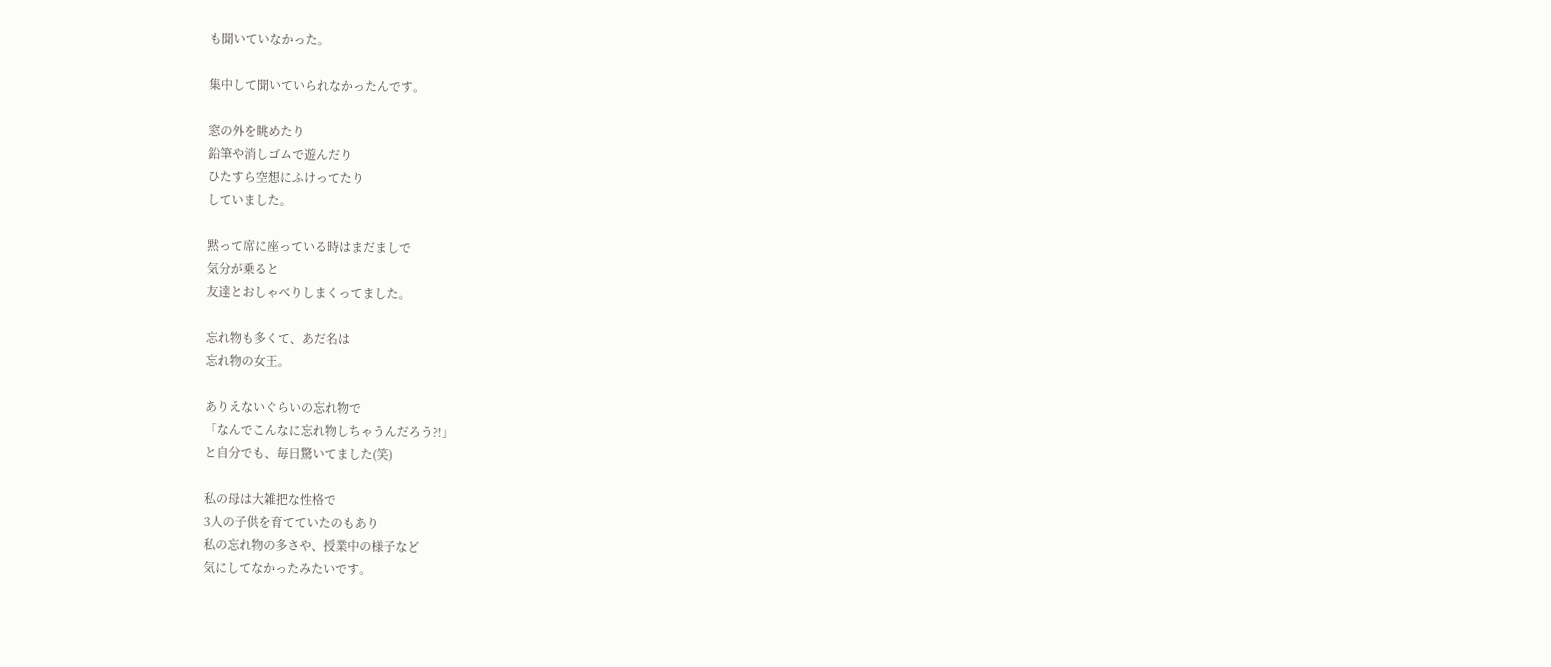も聞いていなかった。

集中して聞いていられなかったんです。

窓の外を眺めたり
鉛筆や消しゴムで遊んだり
ひたすら空想にふけってたり
していました。

黙って席に座っている時はまだましで
気分が乗ると
友達とおしゃべりしまくってました。

忘れ物も多くて、あだ名は
忘れ物の女王。

ありえないぐらいの忘れ物で
「なんでこんなに忘れ物しちゃうんだろう?!」
と自分でも、毎日驚いてました(笑)

私の母は大雑把な性格で
3人の子供を育てていたのもあり
私の忘れ物の多さや、授業中の様子など
気にしてなかったみたいです。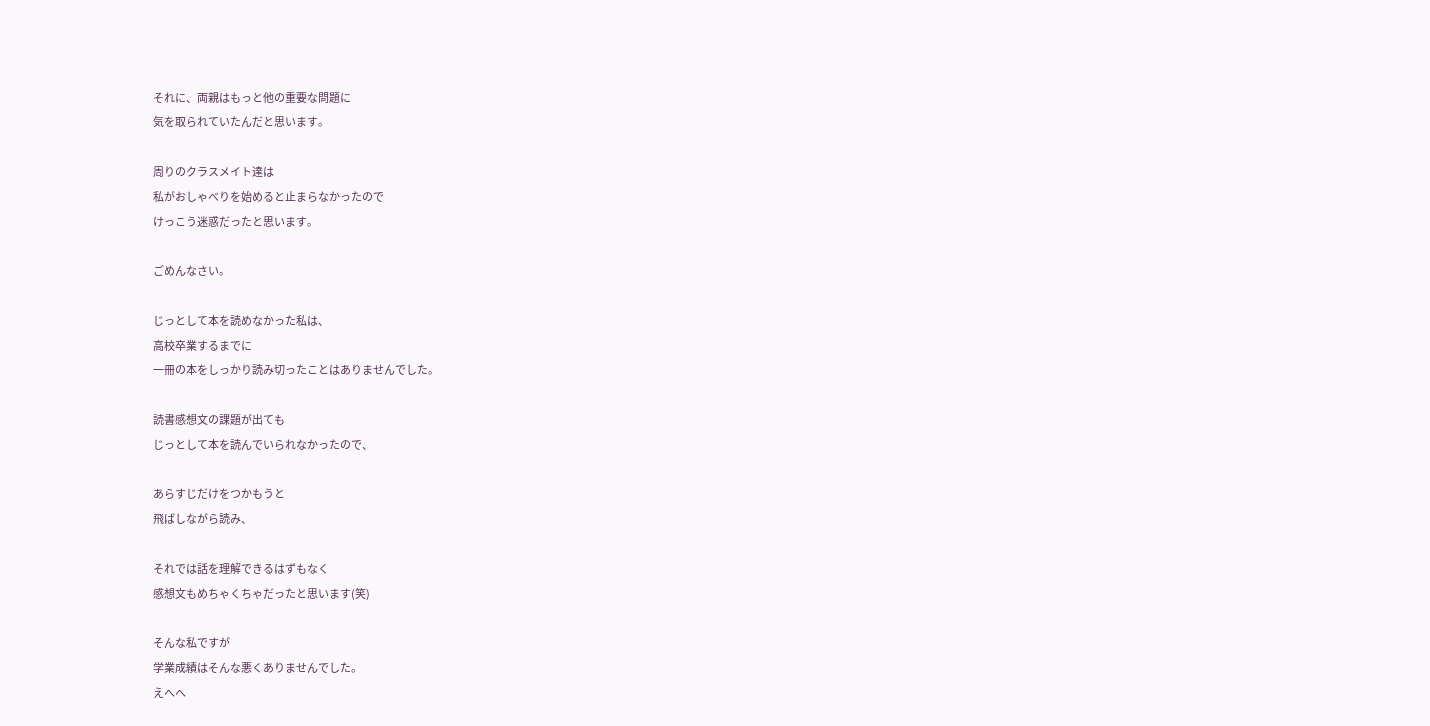それに、両親はもっと他の重要な問題に
気を取られていたんだと思います。

周りのクラスメイト達は
私がおしゃべりを始めると止まらなかったので
けっこう迷惑だったと思います。

ごめんなさい。

じっとして本を読めなかった私は、
高校卒業するまでに
一冊の本をしっかり読み切ったことはありませんでした。

読書感想文の課題が出ても
じっとして本を読んでいられなかったので、

あらすじだけをつかもうと
飛ばしながら読み、

それでは話を理解できるはずもなく
感想文もめちゃくちゃだったと思います(笑)

そんな私ですが
学業成績はそんな悪くありませんでした。
えへへ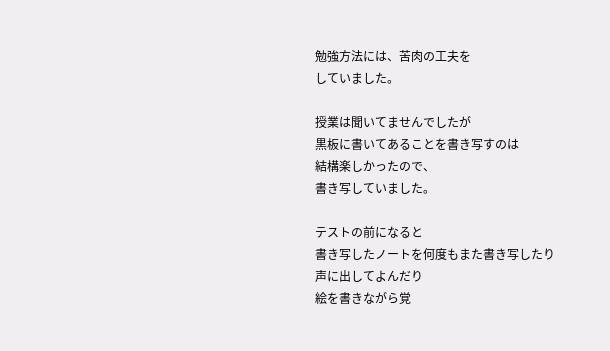勉強方法には、苦肉の工夫を
していました。

授業は聞いてませんでしたが
黒板に書いてあることを書き写すのは
結構楽しかったので、
書き写していました。

テストの前になると
書き写したノートを何度もまた書き写したり
声に出してよんだり
絵を書きながら覚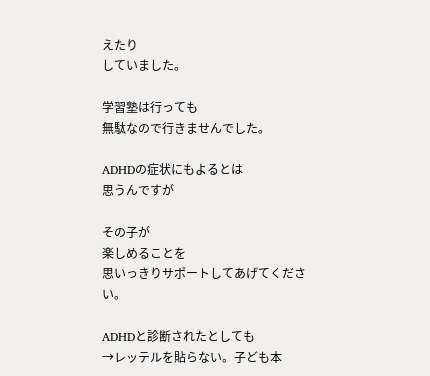えたり
していました。

学習塾は行っても
無駄なので行きませんでした。

ADHDの症状にもよるとは
思うんですが

その子が
楽しめることを
思いっきりサポートしてあげてください。

ADHDと診断されたとしても
→レッテルを貼らない。子ども本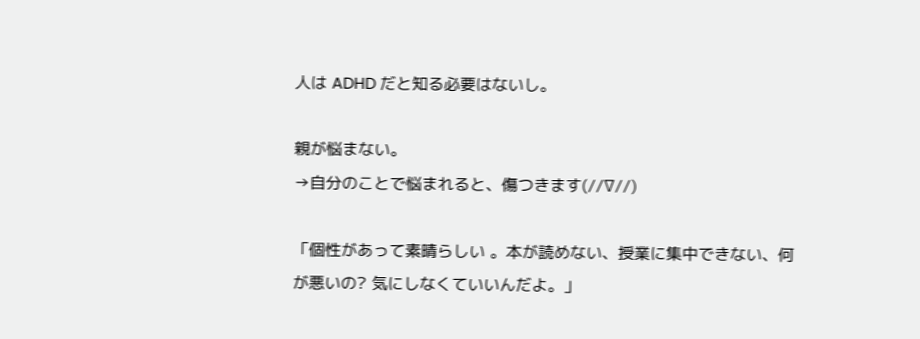人は ADHD だと知る必要はないし。

親が悩まない。
→自分のことで悩まれると、傷つきます(//∇//)

「個性があって素晴らしい 。本が読めない、授業に集中できない、何が悪いの? 気にしなくていいんだよ。」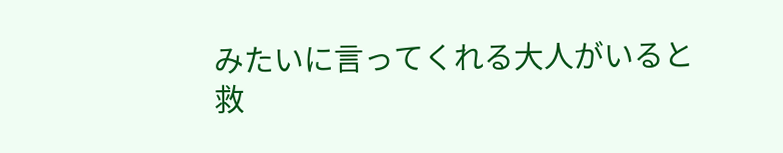みたいに言ってくれる大人がいると
救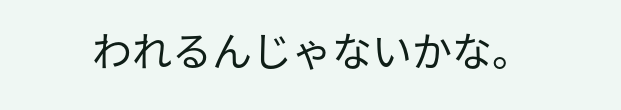われるんじゃないかな。